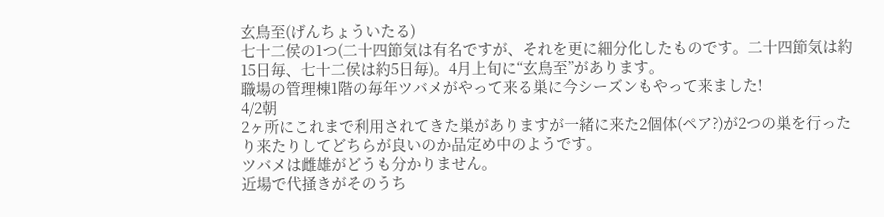玄鳥至(げんちょういたる)
七十二侯の1つ(二十四節気は有名ですが、それを更に細分化したものです。二十四節気は約15日毎、七十二侯は約5日毎)。4月上旬に“玄鳥至”があります。
職場の管理棟1階の毎年ツバメがやって来る巣に今シーズンもやって来ました!
4/2朝
2ヶ所にこれまで利用されてきた巣がありますが一緒に来た2個体(ペア?)が2つの巣を行ったり来たりしてどちらが良いのか品定め中のようです。
ツバメは雌雄がどうも分かりません。
近場で代掻きがそのうち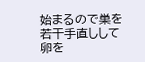始まるので巣を若干手直しして卵を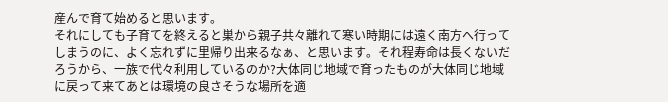産んで育て始めると思います。
それにしても子育てを終えると巣から親子共々離れて寒い時期には遠く南方へ行ってしまうのに、よく忘れずに里帰り出来るなぁ、と思います。それ程寿命は長くないだろうから、一族で代々利用しているのか?大体同じ地域で育ったものが大体同じ地域に戻って来てあとは環境の良さそうな場所を適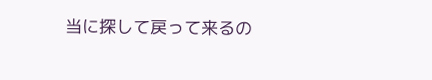当に探して戻って来るの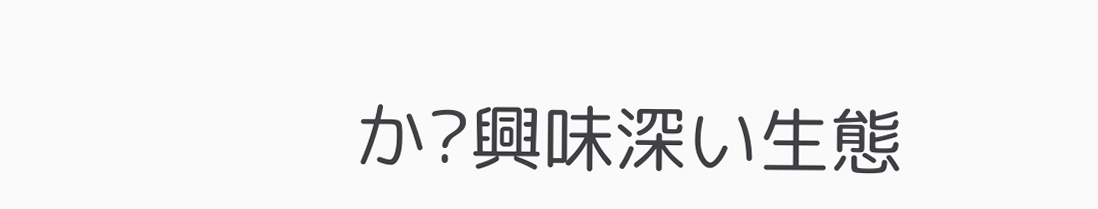か?興味深い生態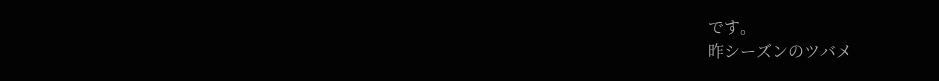です。
昨シーズンのツバメ